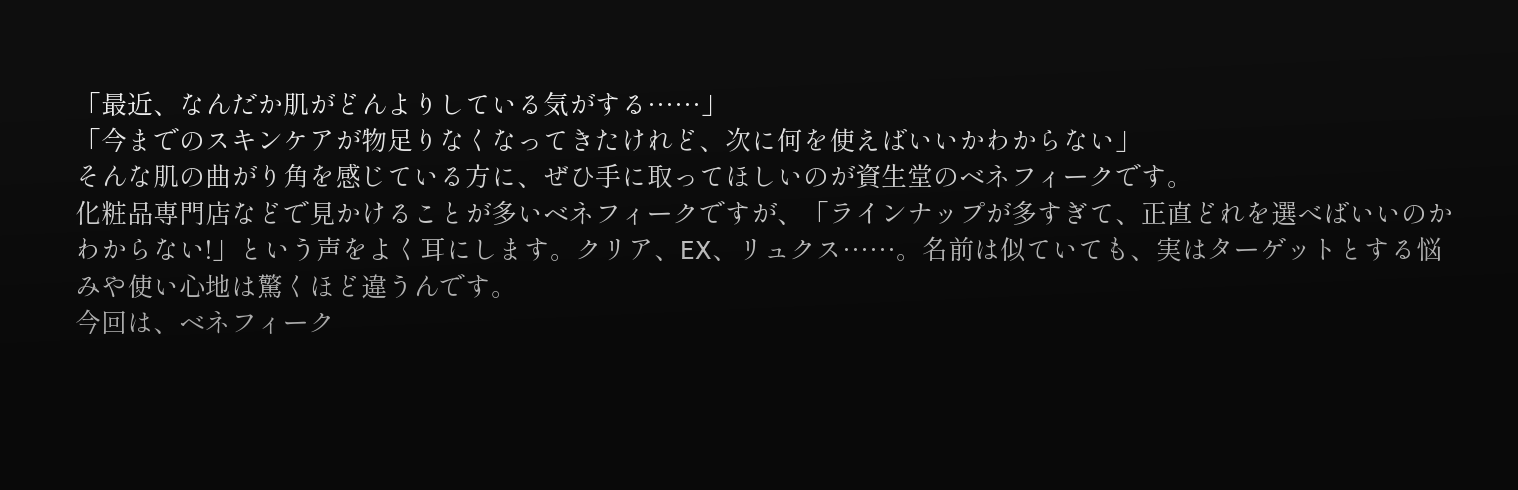「最近、なんだか肌がどんよりしている気がする……」
「今までのスキンケアが物足りなくなってきたけれど、次に何を使えばいいかわからない」
そんな肌の曲がり角を感じている方に、ぜひ手に取ってほしいのが資生堂のベネフィークです。
化粧品専門店などで見かけることが多いベネフィークですが、「ラインナップが多すぎて、正直どれを選べばいいのかわからない!」という声をよく耳にします。クリア、EX、リュクス……。名前は似ていても、実はターゲットとする悩みや使い心地は驚くほど違うんです。
今回は、ベネフィーク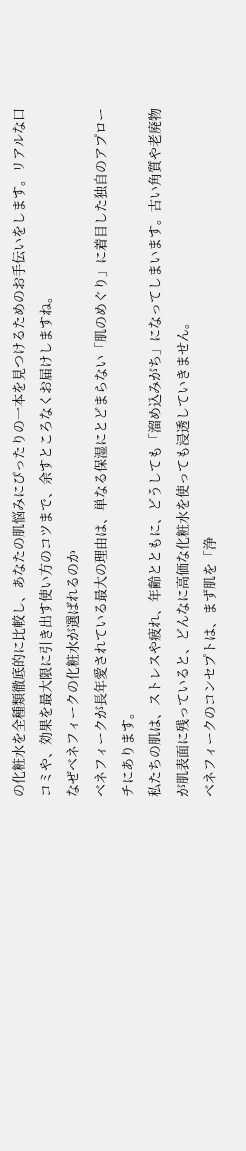の化粧水を全種類徹底的に比較し、あなたの肌悩みにぴったりの一本を見つけるためのお手伝いをします。リアルな口コミや、効果を最大限に引き出す使い方のコツまで、余すところなくお届けしますね。
なぜベネフィークの化粧水が選ばれるのか
ベネフィークが長年愛されている最大の理由は、単なる保湿にとどまらない「肌のめぐり」に着目した独自のアプローチにあります。
私たちの肌は、ストレスや疲れ、年齢とともに、どうしても「溜め込みがち」になってしまいます。古い角質や老廃物が肌表面に残っていると、どんなに高価な化粧水を使っても浸透していきません。
ベネフィークのコンセプトは、まず肌を「浄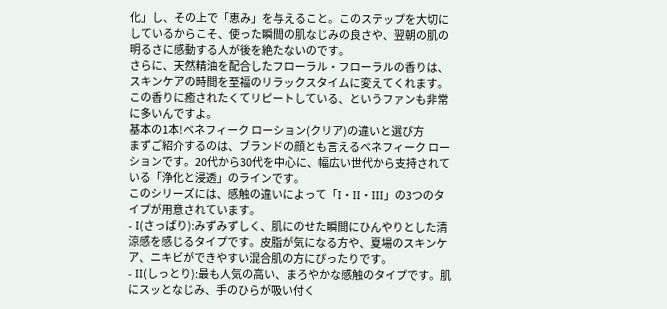化」し、その上で「恵み」を与えること。このステップを大切にしているからこそ、使った瞬間の肌なじみの良さや、翌朝の肌の明るさに感動する人が後を絶たないのです。
さらに、天然精油を配合したフローラル・フローラルの香りは、スキンケアの時間を至福のリラックスタイムに変えてくれます。この香りに癒されたくてリピートしている、というファンも非常に多いんですよ。
基本の1本!ベネフィーク ローション(クリア)の違いと選び方
まずご紹介するのは、ブランドの顔とも言えるベネフィーク ローションです。20代から30代を中心に、幅広い世代から支持されている「浄化と浸透」のラインです。
このシリーズには、感触の違いによって「I・II・III」の3つのタイプが用意されています。
- I(さっぱり):みずみずしく、肌にのせた瞬間にひんやりとした清涼感を感じるタイプです。皮脂が気になる方や、夏場のスキンケア、ニキビができやすい混合肌の方にぴったりです。
- II(しっとり):最も人気の高い、まろやかな感触のタイプです。肌にスッとなじみ、手のひらが吸い付く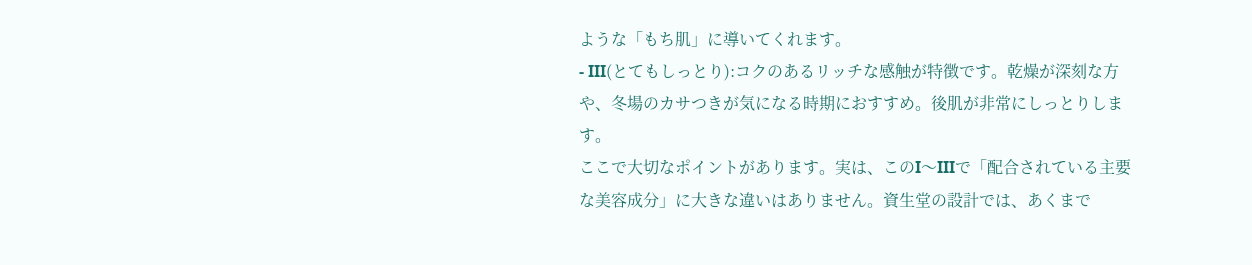ような「もち肌」に導いてくれます。
- III(とてもしっとり):コクのあるリッチな感触が特徴です。乾燥が深刻な方や、冬場のカサつきが気になる時期におすすめ。後肌が非常にしっとりします。
ここで大切なポイントがあります。実は、このI〜IIIで「配合されている主要な美容成分」に大きな違いはありません。資生堂の設計では、あくまで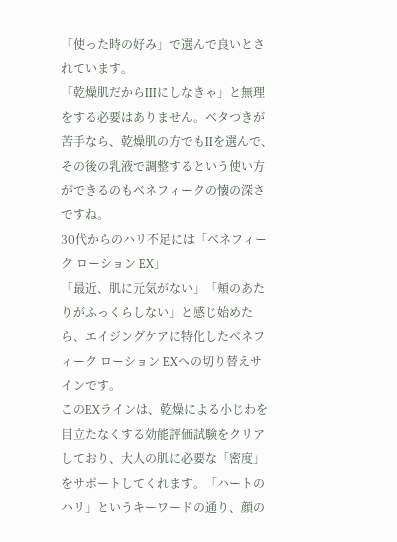「使った時の好み」で選んで良いとされています。
「乾燥肌だからIIIにしなきゃ」と無理をする必要はありません。ベタつきが苦手なら、乾燥肌の方でもIIを選んで、その後の乳液で調整するという使い方ができるのもベネフィークの懐の深さですね。
30代からのハリ不足には「ベネフィーク ローション EX」
「最近、肌に元気がない」「頬のあたりがふっくらしない」と感じ始めたら、エイジングケアに特化したベネフィーク ローション EXへの切り替えサインです。
このEXラインは、乾燥による小じわを目立たなくする効能評価試験をクリアしており、大人の肌に必要な「密度」をサポートしてくれます。「ハートのハリ」というキーワードの通り、顔の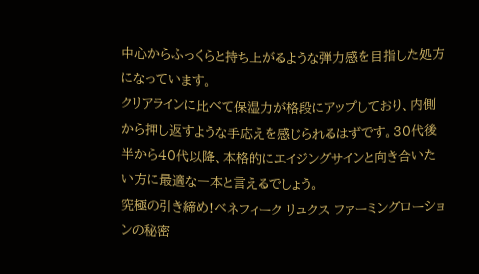中心からふっくらと持ち上がるような弾力感を目指した処方になっています。
クリアラインに比べて保湿力が格段にアップしており、内側から押し返すような手応えを感じられるはずです。30代後半から40代以降、本格的にエイジングサインと向き合いたい方に最適な一本と言えるでしょう。
究極の引き締め!ベネフィーク リュクス ファーミングローションの秘密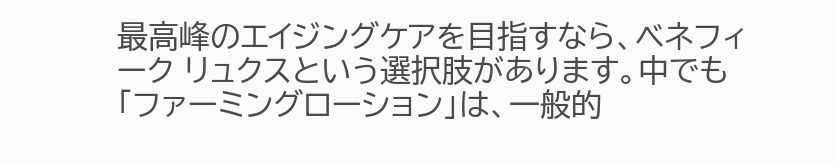最高峰のエイジングケアを目指すなら、ベネフィーク リュクスという選択肢があります。中でも「ファーミングローション」は、一般的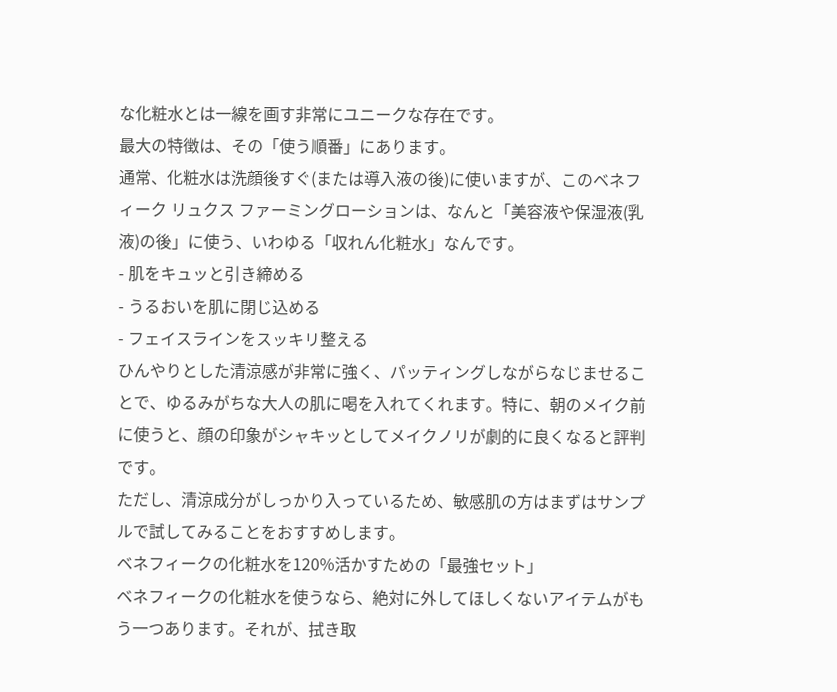な化粧水とは一線を画す非常にユニークな存在です。
最大の特徴は、その「使う順番」にあります。
通常、化粧水は洗顔後すぐ(または導入液の後)に使いますが、このベネフィーク リュクス ファーミングローションは、なんと「美容液や保湿液(乳液)の後」に使う、いわゆる「収れん化粧水」なんです。
- 肌をキュッと引き締める
- うるおいを肌に閉じ込める
- フェイスラインをスッキリ整える
ひんやりとした清涼感が非常に強く、パッティングしながらなじませることで、ゆるみがちな大人の肌に喝を入れてくれます。特に、朝のメイク前に使うと、顔の印象がシャキッとしてメイクノリが劇的に良くなると評判です。
ただし、清涼成分がしっかり入っているため、敏感肌の方はまずはサンプルで試してみることをおすすめします。
ベネフィークの化粧水を120%活かすための「最強セット」
ベネフィークの化粧水を使うなら、絶対に外してほしくないアイテムがもう一つあります。それが、拭き取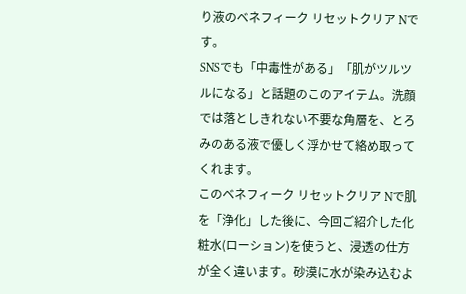り液のベネフィーク リセットクリア Nです。
SNSでも「中毒性がある」「肌がツルツルになる」と話題のこのアイテム。洗顔では落としきれない不要な角層を、とろみのある液で優しく浮かせて絡め取ってくれます。
このベネフィーク リセットクリア Nで肌を「浄化」した後に、今回ご紹介した化粧水(ローション)を使うと、浸透の仕方が全く違います。砂漠に水が染み込むよ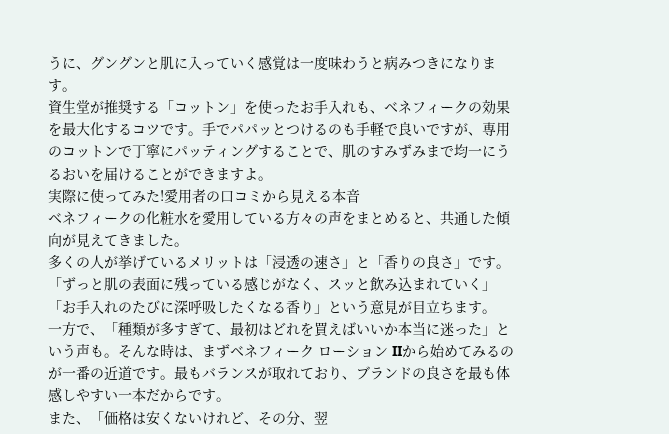うに、グングンと肌に入っていく感覚は一度味わうと病みつきになります。
資生堂が推奨する「コットン」を使ったお手入れも、ベネフィークの効果を最大化するコツです。手でパパッとつけるのも手軽で良いですが、専用のコットンで丁寧にパッティングすることで、肌のすみずみまで均一にうるおいを届けることができますよ。
実際に使ってみた!愛用者の口コミから見える本音
ベネフィークの化粧水を愛用している方々の声をまとめると、共通した傾向が見えてきました。
多くの人が挙げているメリットは「浸透の速さ」と「香りの良さ」です。「ずっと肌の表面に残っている感じがなく、スッと飲み込まれていく」「お手入れのたびに深呼吸したくなる香り」という意見が目立ちます。
一方で、「種類が多すぎて、最初はどれを買えばいいか本当に迷った」という声も。そんな時は、まずベネフィーク ローション IIから始めてみるのが一番の近道です。最もバランスが取れており、ブランドの良さを最も体感しやすい一本だからです。
また、「価格は安くないけれど、その分、翌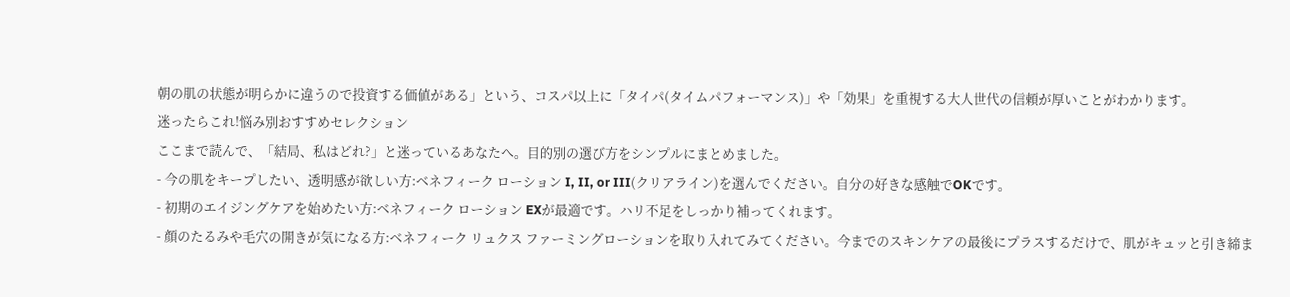朝の肌の状態が明らかに違うので投資する価値がある」という、コスパ以上に「タイパ(タイムパフォーマンス)」や「効果」を重視する大人世代の信頼が厚いことがわかります。
迷ったらこれ!悩み別おすすめセレクション
ここまで読んで、「結局、私はどれ?」と迷っているあなたへ。目的別の選び方をシンプルにまとめました。
- 今の肌をキープしたい、透明感が欲しい方:ベネフィーク ローション I, II, or III(クリアライン)を選んでください。自分の好きな感触でOKです。
- 初期のエイジングケアを始めたい方:ベネフィーク ローション EXが最適です。ハリ不足をしっかり補ってくれます。
- 顔のたるみや毛穴の開きが気になる方:ベネフィーク リュクス ファーミングローションを取り入れてみてください。今までのスキンケアの最後にプラスするだけで、肌がキュッと引き締ま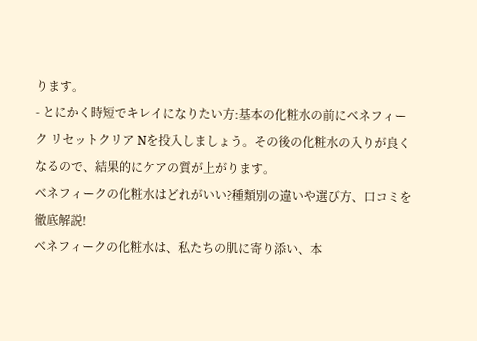ります。
- とにかく時短でキレイになりたい方:基本の化粧水の前にベネフィーク リセットクリア Nを投入しましょう。その後の化粧水の入りが良くなるので、結果的にケアの質が上がります。
ベネフィークの化粧水はどれがいい?種類別の違いや選び方、口コミを徹底解説!
ベネフィークの化粧水は、私たちの肌に寄り添い、本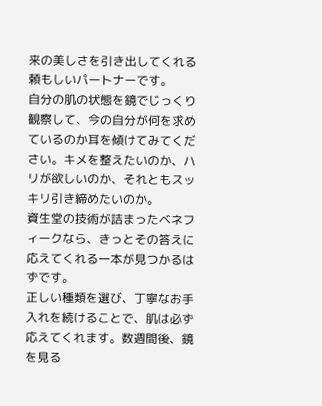来の美しさを引き出してくれる頼もしいパートナーです。
自分の肌の状態を鏡でじっくり観察して、今の自分が何を求めているのか耳を傾けてみてください。キメを整えたいのか、ハリが欲しいのか、それともスッキリ引き締めたいのか。
資生堂の技術が詰まったベネフィークなら、きっとその答えに応えてくれる一本が見つかるはずです。
正しい種類を選び、丁寧なお手入れを続けることで、肌は必ず応えてくれます。数週間後、鏡を見る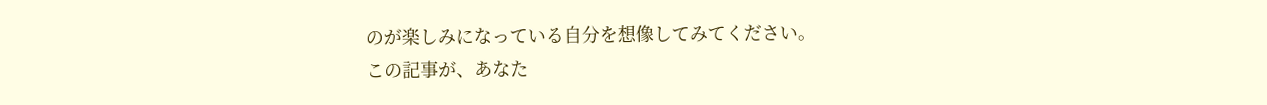のが楽しみになっている自分を想像してみてください。
この記事が、あなた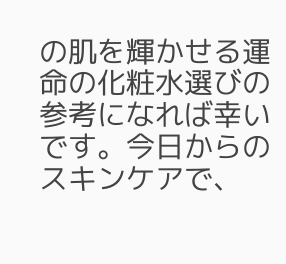の肌を輝かせる運命の化粧水選びの参考になれば幸いです。今日からのスキンケアで、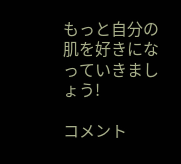もっと自分の肌を好きになっていきましょう!

コメント